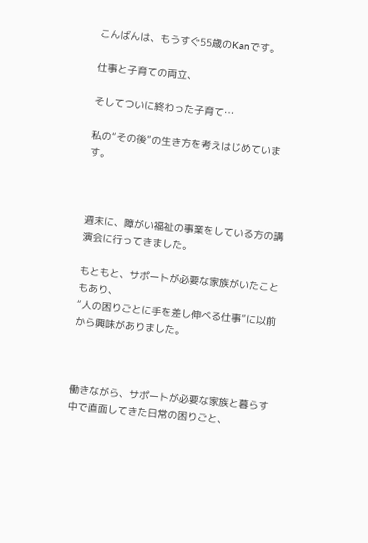こんばんは、もうすぐ55歳のKanです。

仕事と子育ての両立、

そしてついに終わった子育て…

私の“その後”の生き方を考えはじめています。



週末に、障がい福祉の事業をしている方の講演会に行ってきました。

もともと、サポートが必要な家族がいたこともあり、
“人の困りごとに手を差し伸べる仕事”に以前から興味がありました。



働きながら、サポートが必要な家族と暮らす中で直面してきた日常の困りごと、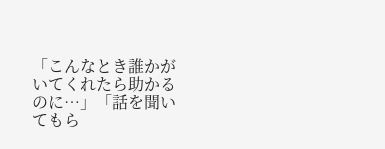「こんなとき誰かがいてくれたら助かるのに…」「話を聞いてもら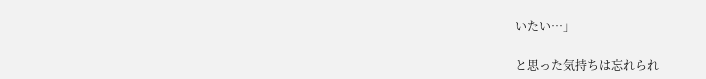いたい…」

と思った気持ちは忘れられ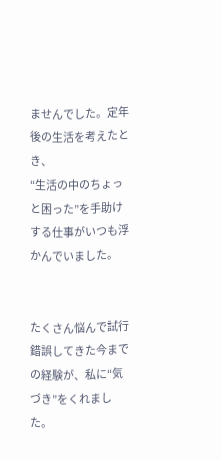ませんでした。定年後の生活を考えたとき、
“生活の中のちょっと困った”を手助けする仕事がいつも浮かんでいました。


たくさん悩んで試行錯誤してきた今までの経験が、私に“気づき”をくれました。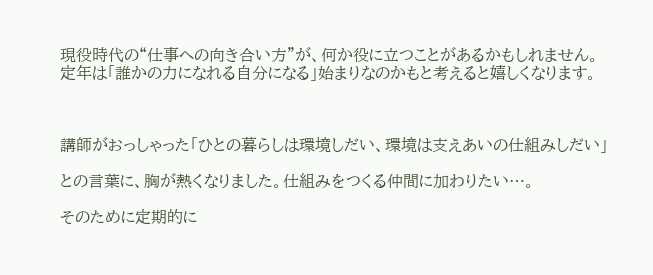現役時代の“仕事への向き合い方”が、何か役に立つことがあるかもしれません。
定年は「誰かの力になれる自分になる」始まりなのかもと考えると嬉しくなります。



講師がおっしゃった「ひとの暮らしは環境しだい、環境は支えあいの仕組みしだい」

との言葉に、胸が熱くなりました。仕組みをつくる仲間に加わりたい…。

そのために定期的に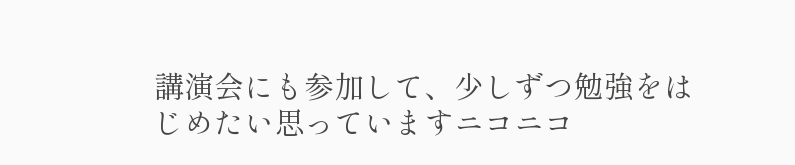講演会にも参加して、少しずつ勉強をはじめたい思っていますニコニコ